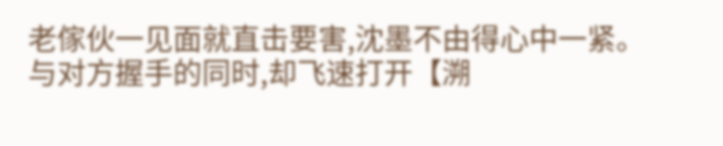老傢伙一见面就直击要害,沈墨不由得心中一紧。
与对方握手的同时,却飞速打开【溯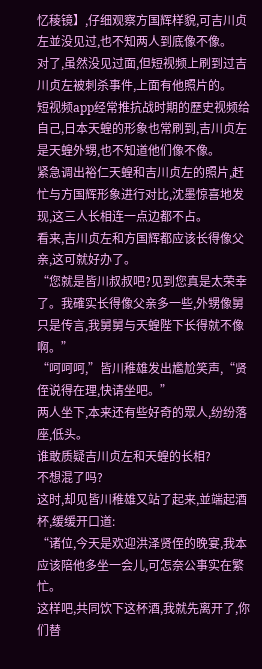忆稜镜】,仔细观察方国辉样貌,可吉川贞左並没见过,也不知两人到底像不像。
对了,虽然没见过面,但短视频上刷到过吉川贞左被刺杀事件,上面有他照片的。
短视频app经常推抗战时期的歷史视频给自己,日本天蝗的形象也常刷到,吉川贞左是天蝗外甥,也不知道他们像不像。
紧急调出裕仁天蝗和吉川贞左的照片,赶忙与方国辉形象进行对比,沈墨惊喜地发现,这三人长相连一点边都不占。
看来,吉川贞左和方国辉都应该长得像父亲,这可就好办了。
“您就是皆川叔叔吧?见到您真是太荣幸了。我確实长得像父亲多一些,外甥像舅只是传言,我舅舅与天蝗陛下长得就不像啊。”
“呵呵呵,”皆川稚雄发出尷尬笑声,“贤侄说得在理,快请坐吧。”
两人坐下,本来还有些好奇的眾人,纷纷落座,低头。
谁敢质疑吉川贞左和天蝗的长相?
不想混了吗?
这时,却见皆川稚雄又站了起来,並端起酒杯,缓缓开口道:
“诸位,今天是欢迎洪泽贤侄的晚宴,我本应该陪他多坐一会儿,可怎奈公事实在繁忙。
这样吧,共同饮下这杯酒,我就先离开了,你们替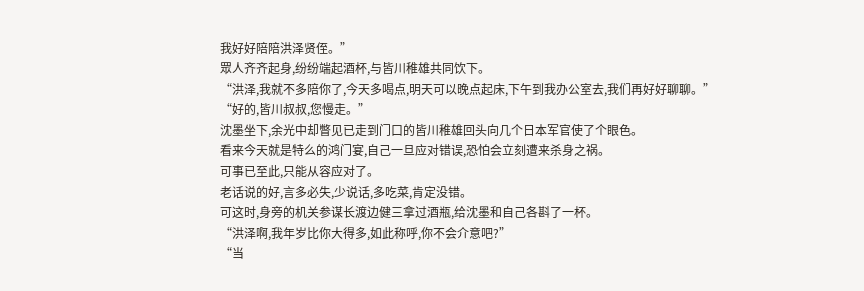我好好陪陪洪泽贤侄。”
眾人齐齐起身,纷纷端起酒杯,与皆川稚雄共同饮下。
“洪泽,我就不多陪你了,今天多喝点,明天可以晚点起床,下午到我办公室去,我们再好好聊聊。”
“好的,皆川叔叔,您慢走。”
沈墨坐下,余光中却瞥见已走到门口的皆川稚雄回头向几个日本军官使了个眼色。
看来今天就是特么的鸿门宴,自己一旦应对错误,恐怕会立刻遭来杀身之祸。
可事已至此,只能从容应对了。
老话说的好,言多必失,少说话,多吃菜,肯定没错。
可这时,身旁的机关参谋长渡边健三拿过酒瓶,给沈墨和自己各斟了一杯。
“洪泽啊,我年岁比你大得多,如此称呼,你不会介意吧?”
“当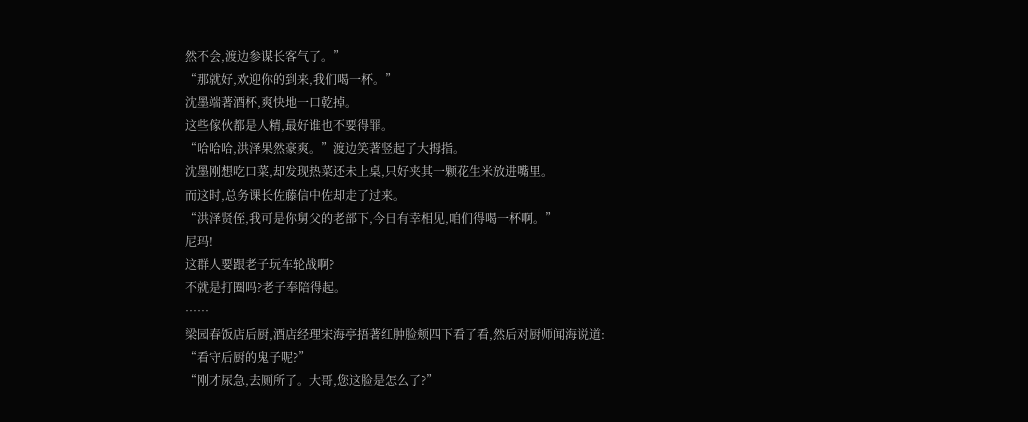然不会,渡边参谋长客气了。”
“那就好,欢迎你的到来,我们喝一杯。”
沈墨端著酒杯,爽快地一口乾掉。
这些傢伙都是人精,最好谁也不要得罪。
“哈哈哈,洪泽果然豪爽。”渡边笑著竖起了大拇指。
沈墨刚想吃口菜,却发现热菜还未上桌,只好夹其一颗花生米放进嘴里。
而这时,总务课长佐藤信中佐却走了过来。
“洪泽贤侄,我可是你舅父的老部下,今日有幸相见,咱们得喝一杯啊。”
尼玛!
这群人要跟老子玩车轮战啊?
不就是打圈吗?老子奉陪得起。
……
梁园春饭店后厨,酒店经理宋海亭捂著红肿脸颊四下看了看,然后对厨师闻海说道:
“看守后厨的鬼子呢?”
“刚才尿急,去厕所了。大哥,您这脸是怎么了?”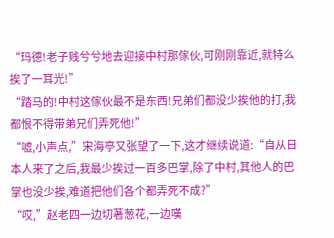“玛德!老子贱兮兮地去迎接中村那傢伙,可刚刚靠近,就特么挨了一耳光!”
“踏马的!中村这傢伙最不是东西!兄弟们都没少挨他的打,我都恨不得带弟兄们弄死他!”
“嘘,小声点,”宋海亭又张望了一下,这才继续说道:“自从日本人来了之后,我最少挨过一百多巴掌,除了中村,其他人的巴掌也没少挨,难道把他们各个都弄死不成?”
“哎,”赵老四一边切著葱花,一边嘆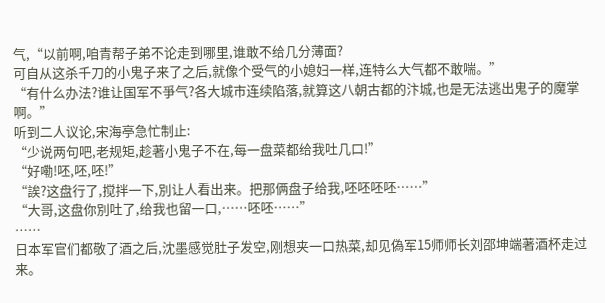气,“以前啊,咱青帮子弟不论走到哪里,谁敢不给几分薄面?
可自从这杀千刀的小鬼子来了之后,就像个受气的小媳妇一样,连特么大气都不敢喘。”
“有什么办法?谁让国军不爭气?各大城市连续陷落,就算这八朝古都的汴城,也是无法逃出鬼子的魔掌啊。”
听到二人议论,宋海亭急忙制止:
“少说两句吧,老规矩,趁著小鬼子不在,每一盘菜都给我吐几口!”
“好嘞!呸,呸,呸!”
“誒?这盘行了,搅拌一下,別让人看出来。把那俩盘子给我,呸呸呸呸……”
“大哥,这盘你別吐了,给我也留一口,……呸呸……”
……
日本军官们都敬了酒之后,沈墨感觉肚子发空,刚想夹一口热菜,却见偽军15师师长刘邵坤端著酒杯走过来。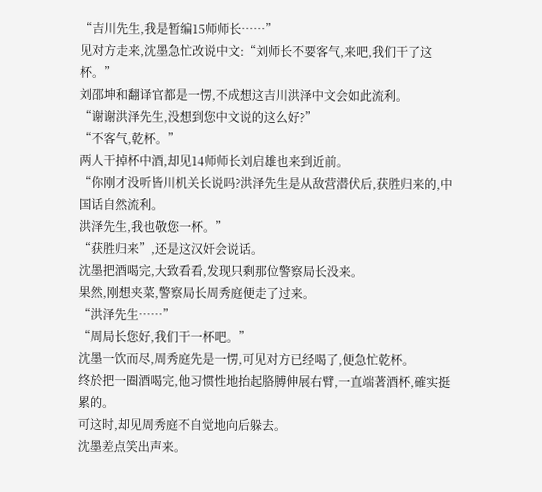“吉川先生,我是暂编15师师长……”
见对方走来,沈墨急忙改说中文:“刘师长不要客气,来吧,我们干了这杯。”
刘邵坤和翻译官都是一愣,不成想这吉川洪泽中文会如此流利。
“谢谢洪泽先生,没想到您中文说的这么好?”
“不客气,乾杯。”
两人干掉杯中酒,却见14师师长刘启雄也来到近前。
“你刚才没听皆川机关长说吗?洪泽先生是从敌营潜伏后,获胜归来的,中国话自然流利。
洪泽先生,我也敬您一杯。”
“获胜归来”,还是这汉奸会说话。
沈墨把酒喝完,大致看看,发现只剩那位警察局长没来。
果然,刚想夹菜,警察局长周秀庭便走了过来。
“洪泽先生……”
“周局长您好,我们干一杯吧。”
沈墨一饮而尽,周秀庭先是一愣,可见对方已经喝了,便急忙乾杯。
终於把一圈酒喝完,他习惯性地抬起胳膊伸展右臂,一直端著酒杯,確实挺累的。
可这时,却见周秀庭不自觉地向后躲去。
沈墨差点笑出声来。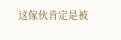这傢伙肯定是被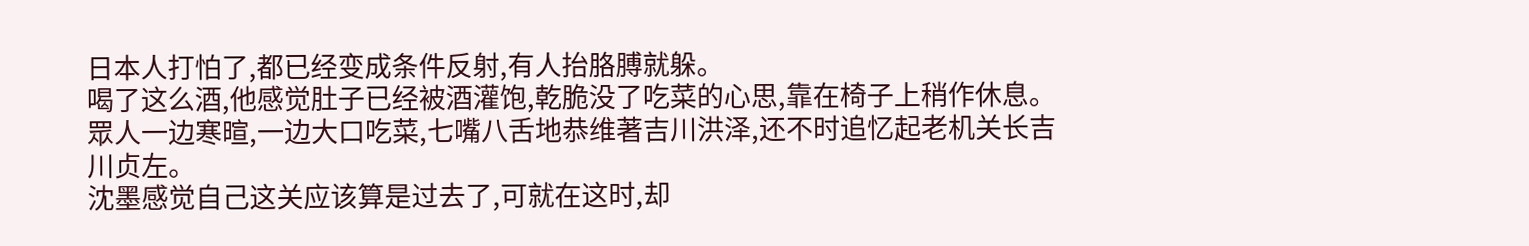日本人打怕了,都已经变成条件反射,有人抬胳膊就躲。
喝了这么酒,他感觉肚子已经被酒灌饱,乾脆没了吃菜的心思,靠在椅子上稍作休息。
眾人一边寒暄,一边大口吃菜,七嘴八舌地恭维著吉川洪泽,还不时追忆起老机关长吉川贞左。
沈墨感觉自己这关应该算是过去了,可就在这时,却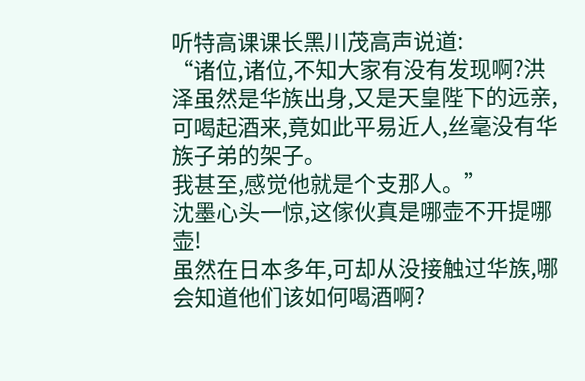听特高课课长黑川茂高声说道:
“诸位,诸位,不知大家有没有发现啊?洪泽虽然是华族出身,又是天皇陛下的远亲,可喝起酒来,竟如此平易近人,丝毫没有华族子弟的架子。
我甚至,感觉他就是个支那人。”
沈墨心头一惊,这傢伙真是哪壶不开提哪壶!
虽然在日本多年,可却从没接触过华族,哪会知道他们该如何喝酒啊?